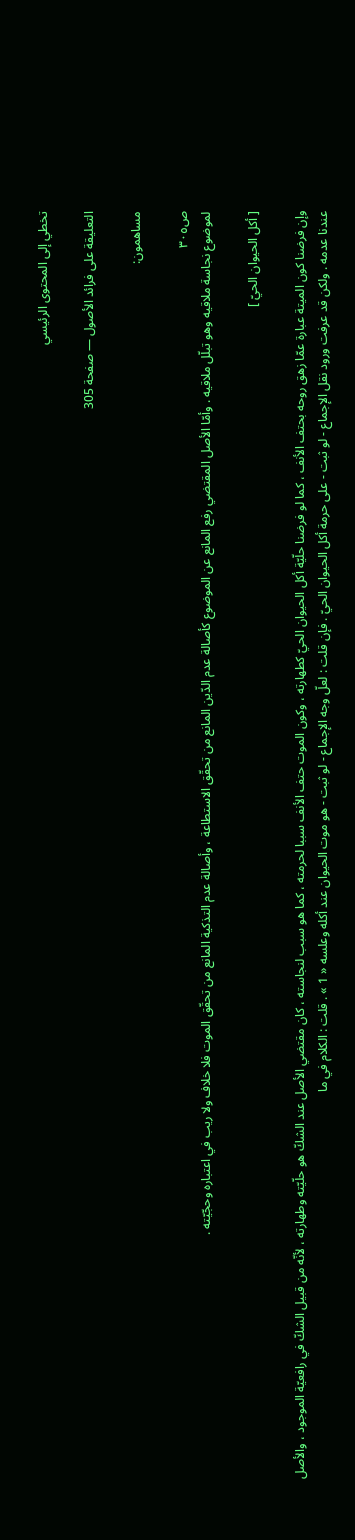تخطي إلى المحتوى الرئيسي

التعليقة على فرائد الأصول — صفحة 305

مساهمون:

ص٣٠٥
لموضوع نجاسة ملاقيه وهو تبلّل ملاقيه . وأمّا الأصل المقتضي رفع المانع عن الموضوع كأصالة عدم الدّين المانع من تحقّق الاستطاعة ، وأصالة عدم التذكية المانع من تحقّق الموت فلا خلاف ولا ريب في اعتباره وحجّيّته .

[ أكل الحيوان الحيّ ]

وإن فرضنا كون الميتة عبارة عمّا زهق روحه بحتف الأنف ، كما لو فرضنا حلّيّة أكل الحيوان الحيّ كطهارته ، وكون الموت حتف الأنف سببا لحرمته ، كما هو سبب لنجاسته ، كان مقتضي الأصل عند الشكّ هو حلّيّته وطهارته ، لأنّه من قبيل الشكّ في رافعيّة الموجود ، والأصل عندنا عدمه . ولكن قد عرفت ورود نقل الإجماع - لو ثبت - على حرمة أكل الحيوان الحيّ . فإن قلت : لعلّ وجه الإجماع - لو ثبت - هو موت الحيوان عند أكله وعلسه « 1 » . قلت : الكلام في ما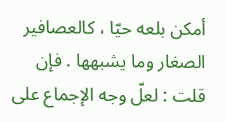أمكن بلعه حيّا ، كالعصافير الصغار وما يشبهها . فإن قلت : لعلّ وجه الإجماع على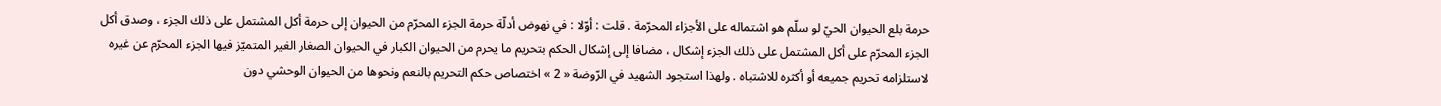حرمة بلع الحيوان الحيّ لو سلّم هو اشتماله على الأجزاء المحرّمة . قلت : أوّلا : في نهوض أدلّة حرمة الجزء المحرّم من الحيوان إلى حرمة أكل المشتمل على ذلك الجزء ، وصدق أكل الجزء المحرّم على أكل المشتمل على ذلك الجزء إشكال ، مضافا إلى إشكال الحكم بتحريم ما يحرم من الحيوان الكبار في الحيوان الصغار الغير المتميّز فيها الجزء المحرّم عن غيره لاستلزامه تحريم جميعه أو أكثره للاشتباه . ولهذا استجود الشهيد في الرّوضة « 2 » اختصاص حكم التحريم بالنعم ونحوها من الحيوان الوحشي دون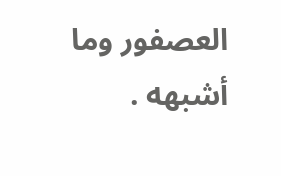العصفور وما أشبهه .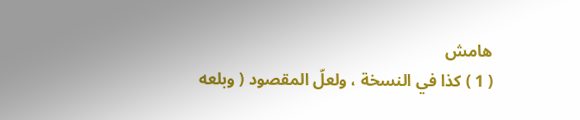هامش
( 1 ) كذا في النسخة ، ولعلّ المقصود ( وبلعه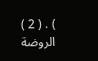) . ( 2 ) الروضة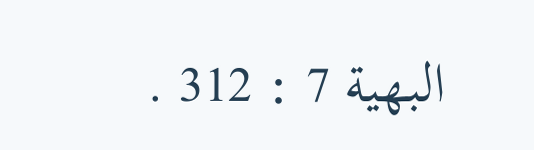البهية 7 : 312 .